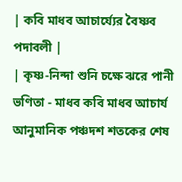| কবি মাধব আচার্য্যের বৈষ্ণব পদাবলী |
| কৃষ্ণ-নিন্দা শুনি চক্ষে ঝরে পানী ভণিতা - মাধব কবি মাধব আচার্য আনুমানিক পঞ্চদশ শতকের শেষ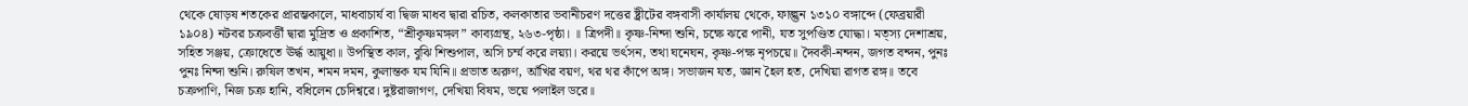থেকে ষোড়ষ শতকের প্রারম্ভকালে, মাধবাচার্য বা দ্বিজ মাধব দ্বারা রচিত, কলকাতার ভবানীচরণ দত্তের ষ্ট্রীটের বঙ্গবাসী কার্যালয় থেকে, ফাল্গুন ১৩১০ বঙ্গাব্দে (ফেব্রয়ারী ১৯০৪) নটবর চক্রবর্ত্তী দ্বারা মুদ্রিত ও প্রকাশিত, “শ্রীকৃষ্ণমঙ্গল” কাব্যগ্রন্থ, ২৬৩-পৃষ্ঠা। ॥ ত্রিপদী॥ কৃষ্ণ-নিন্দা শুনি, চক্ষে ঝরে পানী, যত সুপণ্ডিত যোদ্ধা। মত্স্য দেশাশ্রয়, সহিত সঞ্জয়, ক্রোধেতে ঊর্দ্ধ আয়ুধা॥ উপস্থিত কাল, বুঝি শিশুপাল, অসি চর্ম্ম করে লয়্যা। করয়ে ভর্ৎসন, তথা ঘনেঘন, কৃষ্ণ-পক্ষ নৃপচয়ে॥ দৈবকী-নন্দন, জগত বন্দন, পুনঃ পুনঃ নিন্দা শুনি। রুষিল তখন, শমন দমন, কুলান্তক যম যিনি॥ প্রভাত অরুণ, আঁখির বয়ণ, থর থর কাঁপে অঙ্গ। সভাজন যত, জ্ঞান হৈল হত, দেখিয়া রাগত রঙ্গ॥ তবে চক্রপাণি, নিজ চক্র হানি, বধিলেন চেদিশ্বরে। দুষ্টরাজাগণ, দেখিয়া বিষম, ভয়ে পলাইল ডরে॥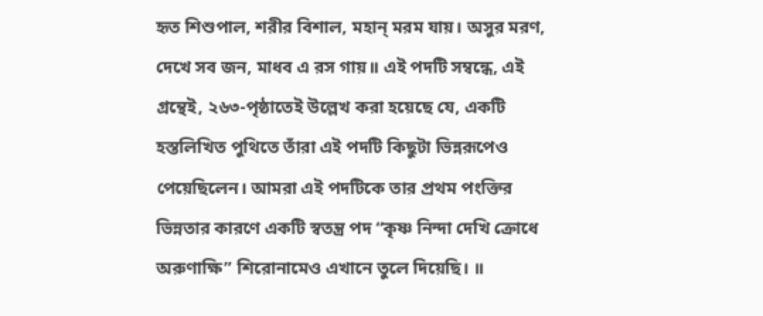হৃত শিশুপাল, শরীর বিশাল, মহান্ মরম যায়। অসুর মরণ, দেখে সব জন, মাধব এ রস গায়॥ এই পদটি সম্বন্ধে, এই গ্রন্থেই, ২৬৩-পৃষ্ঠাতেই উল্লেখ করা হয়েছে যে, একটি হস্তলিখিত পুথিতে তাঁরা এই পদটি কিছুটা ভিন্নরূপেও পেয়েছিলেন। আমরা এই পদটিকে তার প্রথম পংক্তির ভিন্নতার কারণে একটি স্বতন্ত্র পদ “কৃষ্ণ নিন্দা দেখি ক্রোধে অরুণাক্ষি” শিরোনামেও এখানে তুলে দিয়েছি। ॥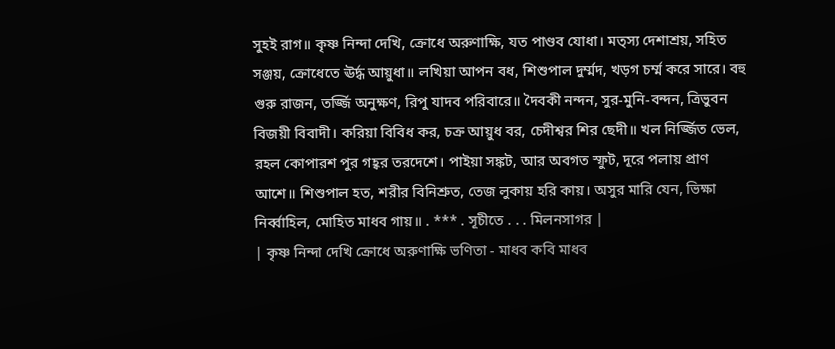সুহই রাগ॥ কৃষ্ণ নিন্দা দেখি, ক্রোধে অরুণাক্ষি, যত পাণ্ডব যোধা। মত্স্য দেশাশ্রয়, সহিত সঞ্জয়, ক্রোধেতে ঊর্দ্ধ আয়ুধা॥ লখিয়া আপন বধ, শিশুপাল দুর্ম্মদ, খড়গ চর্ম্ম করে সারে। বহু গুরু রাজন, তর্জ্জি অনুক্ষণ, রিপু যাদব পরিবারে॥ দৈবকী নন্দন, সুর-মুনি-বন্দন, ত্রিভুবন বিজয়ী বিবাদী। করিয়া বিবিধ কর, চক্র আয়ুধ বর, চেদীশ্বর শির ছেদী॥ খল নির্জ্জিত ভেল, রহল কোপারশ পুর গহ্বর তরদেশে। পাইয়া সঙ্কট, আর অবগত স্ফুট, দূরে পলায় প্রাণ আশে॥ শিশুপাল হত, শরীর বিনিশ্রুত, তেজ লুকায় হরি কায়। অসুর মারি যেন, ভিক্ষা নির্ব্বাহিল, মোহিত মাধব গায়॥ . *** . সূচীতে . . . মিলনসাগর |
| কৃষ্ণ নিন্দা দেখি ক্রোধে অরুণাক্ষি ভণিতা - মাধব কবি মাধব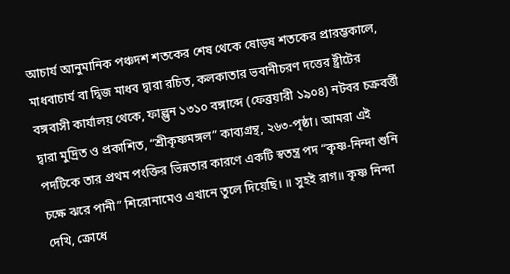আচার্য আনুমানিক পঞ্চদশ শতকের শেষ থেকে ষোড়ষ শতকের প্রারম্ভকালে, মাধবাচার্য বা দ্বিজ মাধব দ্বারা রচিত, কলকাতার ভবানীচরণ দত্তের ষ্ট্রীটের বঙ্গবাসী কার্যালয় থেকে, ফাল্গুন ১৩১০ বঙ্গাব্দে (ফেব্রয়ারী ১৯০৪) নটবর চক্রবর্ত্তী দ্বারা মুদ্রিত ও প্রকাশিত, “শ্রীকৃষ্ণমঙ্গল” কাব্যগ্রন্থ, ২৬৩-পৃষ্ঠা। আমরা এই পদটিকে তার প্রথম পংক্তির ভিন্নতার কারণে একটি স্বতন্ত্র পদ “কৃষ্ণ-নিন্দা শুনি চক্ষে ঝরে পানী” শিরোনামেও এখানে তুলে দিয়েছি। ॥ সুহই রাগ॥ কৃষ্ণ নিন্দা দেখি, ক্রোধে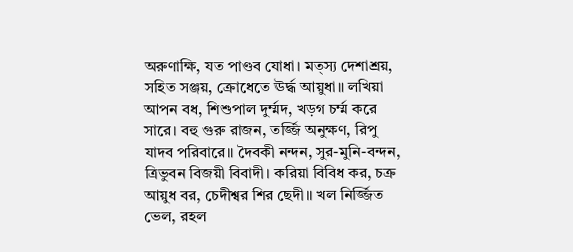অরুণাক্ষি, যত পাণ্ডব যোধা। মত্স্য দেশাশ্রয়, সহিত সঞ্জয়, ক্রোধেতে ঊর্দ্ধ আয়ুধা॥ লখিয়া আপন বধ, শিশুপাল দুর্ম্মদ, খড়গ চর্ম্ম করে সারে। বহু গুরু রাজন, তর্জ্জি অনুক্ষণ, রিপু যাদব পরিবারে॥ দৈবকী নন্দন, সুর-মুনি-বন্দন, ত্রিভুবন বিজয়ী বিবাদী। করিয়া বিবিধ কর, চক্র আয়ুধ বর, চেদীশ্বর শির ছেদী॥ খল নির্জ্জিত ভেল, রহল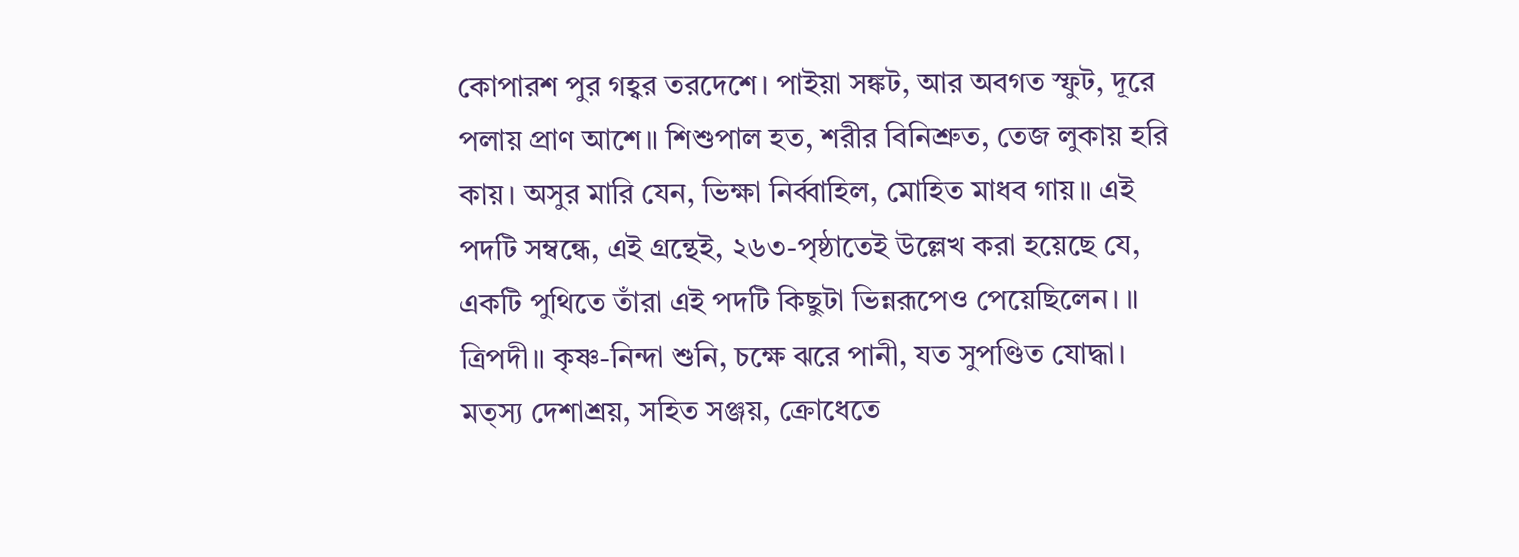কোপারশ পুর গহ্বর তরদেশে। পাইয়া সঙ্কট, আর অবগত স্ফুট, দূরে পলায় প্রাণ আশে॥ শিশুপাল হত, শরীর বিনিশ্রুত, তেজ লুকায় হরি কায়। অসুর মারি যেন, ভিক্ষা নির্ব্বাহিল, মোহিত মাধব গায়॥ এই পদটি সম্বন্ধে, এই গ্রন্থেই, ২৬৩-পৃষ্ঠাতেই উল্লেখ করা হয়েছে যে, একটি পুথিতে তাঁরা এই পদটি কিছুটা ভিন্নরূপেও পেয়েছিলেন। ॥ ত্রিপদী॥ কৃষ্ণ-নিন্দা শুনি, চক্ষে ঝরে পানী, যত সুপণ্ডিত যোদ্ধা। মত্স্য দেশাশ্রয়, সহিত সঞ্জয়, ক্রোধেতে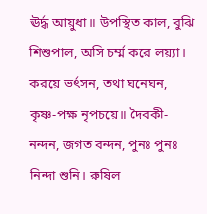ঊর্দ্ধ আয়ুধা॥ উপস্থিত কাল, বুঝি শিশুপাল, অসি চর্ম্ম করে লয়্যা। করয়ে ভর্ৎসন, তথা ঘনেঘন, কৃষ্ণ-পক্ষ নৃপচয়ে॥ দৈবকী-নন্দন, জগত বন্দন, পুনঃ পুনঃ নিন্দা শুনি। রুষিল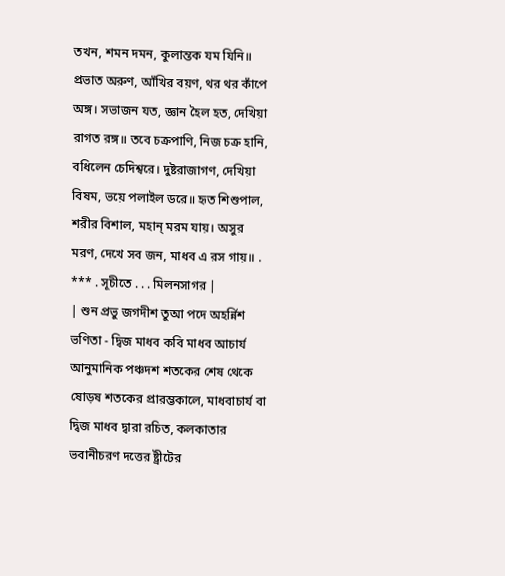তখন, শমন দমন, কুলান্তক যম যিনি॥ প্রভাত অরুণ, আঁখির বয়ণ, থর থর কাঁপে অঙ্গ। সভাজন যত, জ্ঞান হৈল হত, দেখিয়া রাগত রঙ্গ॥ তবে চক্রপাণি, নিজ চক্র হানি, বধিলেন চেদিশ্বরে। দুষ্টরাজাগণ, দেখিয়া বিষম, ভয়ে পলাইল ডরে॥ হৃত শিশুপাল, শরীর বিশাল, মহান্ মরম যায়। অসুর মরণ, দেখে সব জন, মাধব এ রস গায়॥ . *** . সূচীতে . . . মিলনসাগর |
| শুন প্রভু জগদীশ তুআ পদে অহর্ন্নিশ ভণিতা - দ্বিজ মাধব কবি মাধব আচার্য আনুমানিক পঞ্চদশ শতকের শেষ থেকে ষোড়ষ শতকের প্রারম্ভকালে, মাধবাচার্য বা দ্বিজ মাধব দ্বারা রচিত, কলকাতার ভবানীচরণ দত্তের ষ্ট্রীটের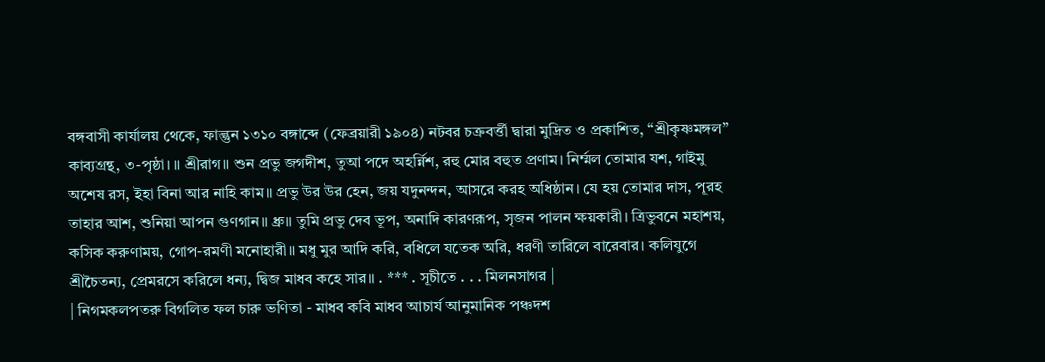বঙ্গবাসী কার্যালয় থেকে, ফাল্গুন ১৩১০ বঙ্গাব্দে (ফেব্রয়ারী ১৯০৪) নটবর চক্রবর্ত্তী দ্বারা মুদ্রিত ও প্রকাশিত, “শ্রীকৃষ্ণমঙ্গল” কাব্যগ্রন্থ, ৩-পৃষ্ঠা। ॥ শ্রীরাগ॥ শুন প্রভু জগদীশ, তুআ পদে অহর্ন্নিশ, রহু মোর বহুত প্রণাম। নির্ম্মল তোমার যশ, গাইমু অশেষ রস, ইহা বিনা আর নাহি কাম॥ প্রভু উর উর হেন, জয় যদুনন্দন, আসরে করহ অধিষ্ঠান। যে হয় তোমার দাস, পূরহ তাহার আশ, শুনিয়া আপন গুণগান॥ ধ্রু॥ তুমি প্রভু দেব ভূপ, অনাদি কারণরূপ, সৃজন পালন ক্ষয়কারী। ত্রিভুবনে মহাশয়, কসিক করুণাময়, গোপ-রমণী মনোহারী॥ মধু মুর আদি করি, বধিলে যতেক অরি, ধরণী তারিলে বারেবার। কলিযুগে শ্রীচৈতন্য, প্রেমরসে করিলে ধন্য, দ্বিজ মাধব কহে সার॥ . *** . সূচীতে . . . মিলনসাগর |
| নিগমকলপতরু বিগলিত ফল চারু ভণিতা - মাধব কবি মাধব আচার্য আনুমানিক পঞ্চদশ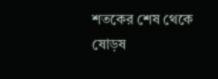শতকের শেষ থেকে ষোড়ষ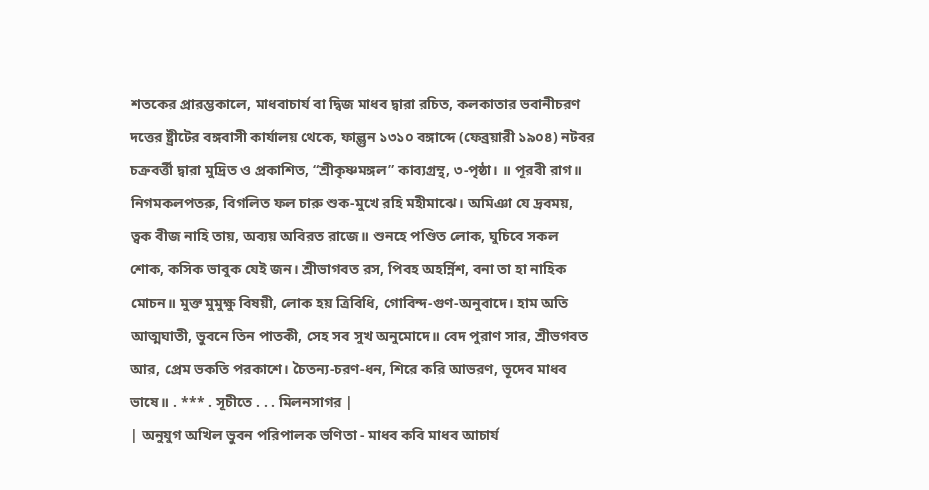শতকের প্রারম্ভকালে, মাধবাচার্য বা দ্বিজ মাধব দ্বারা রচিত, কলকাতার ভবানীচরণ দত্তের ষ্ট্রীটের বঙ্গবাসী কার্যালয় থেকে, ফাল্গুন ১৩১০ বঙ্গাব্দে (ফেব্রয়ারী ১৯০৪) নটবর চক্রবর্ত্তী দ্বারা মুদ্রিত ও প্রকাশিত, “শ্রীকৃষ্ণমঙ্গল” কাব্যগ্রন্থ, ৩-পৃষ্ঠা। ॥ পূরবী রাগ॥ নিগমকলপতরু, বিগলিত ফল চারু শুক-মুখে রহি মহীমাঝে। অমিঞা যে দ্রবময়, ত্বক বীজ নাহি তায়, অব্যয় অবিরত রাজে॥ শুনহে পণ্ডিত লোক, ঘুচিবে সকল শোক, কসিক ভাবুক যেই জন। শ্রীভাগবত রস, পিবহ অহর্ন্নিশ, বনা তা হা নাহিক মোচন॥ মুক্ত মুমুক্ষু বিষয়ী, লোক হয় ত্রিবিধি, গোবিন্দ-গুণ-অনুবাদে। হাম অতি আত্মঘাতী, ভুবনে তিন পাতকী, সেহ সব সুখ অনুমোদে॥ বেদ পুরাণ সার, শ্রীভগবত আর, প্রেম ভকতি পরকাশে। চৈতন্য-চরণ-ধন, শিরে করি আভরণ, ভূদেব মাধব ভাষে॥ . *** . সূচীতে . . . মিলনসাগর |
| অনুযুগ অখিল ভুবন পরিপালক ভণিতা - মাধব কবি মাধব আচার্য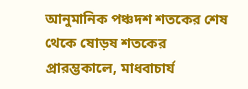আনুমানিক পঞ্চদশ শতকের শেষ থেকে ষোড়ষ শতকের প্রারম্ভকালে, মাধবাচার্য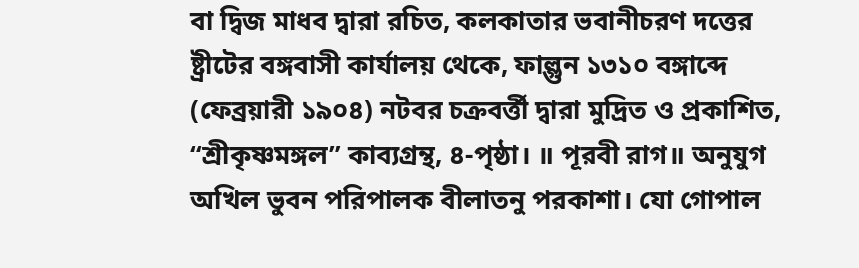বা দ্বিজ মাধব দ্বারা রচিত, কলকাতার ভবানীচরণ দত্তের ষ্ট্রীটের বঙ্গবাসী কার্যালয় থেকে, ফাল্গুন ১৩১০ বঙ্গাব্দে (ফেব্রয়ারী ১৯০৪) নটবর চক্রবর্ত্তী দ্বারা মুদ্রিত ও প্রকাশিত, “শ্রীকৃষ্ণমঙ্গল” কাব্যগ্রন্থ, ৪-পৃষ্ঠা। ॥ পূরবী রাগ॥ অনুযুগ অখিল ভুবন পরিপালক বীলাতনু পরকাশা। যো গোপাল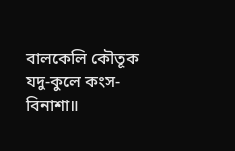বালকেলি কৌতূক যদু-কুলে কংস-বিনাশা॥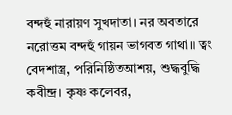বন্দহুঁ নারায়ণ সুখদাতা। নর অবতারে নরোত্তম বন্দহুঁ গায়ন ভাগবত গাথা॥ ত্বং বেদশাস্ত্র, পরিনিষ্ঠিতআশয়, শুদ্ধবুদ্ধি কবীন্দ্র। কৃষ্ণ কলেবর,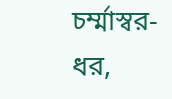চর্ম্মাস্বর-ধর,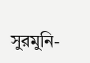সুরমুনি-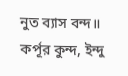নুত ব্যাস বন্দ॥ কর্পূর কুন্দ, ইন্দু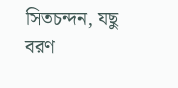সিতচন্দন, যছু বরণ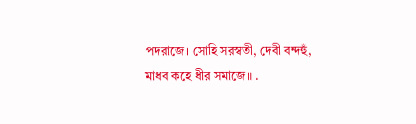পদরাজে। সোহি সরস্বতী, দেবী বন্দহুঁ, মাধব কহে ধীর সমাজে॥ .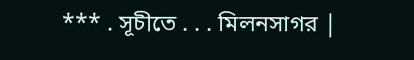*** . সূচীতে . . . মিলনসাগর |